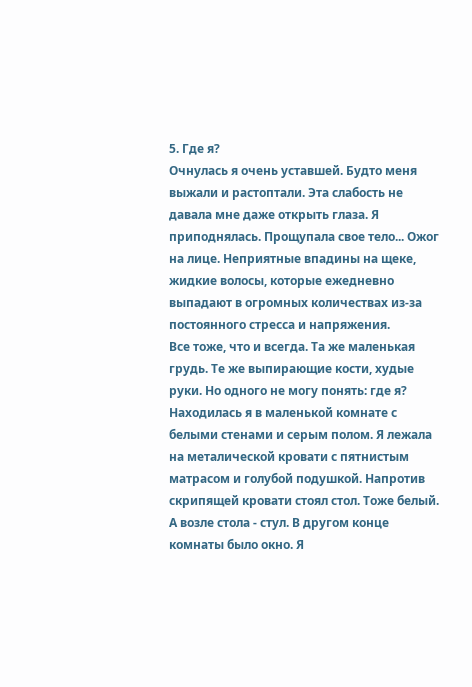5. Где я?
Очнулась я очень уставшей. Будто меня выжали и растоптали. Эта слабость не давала мне даже открыть глаза. Я приподнялась. Прощупала свое тело... Ожог на лице. Неприятные впадины на щеке, жидкие волосы, которые ежедневно выпадают в огромных количествах из-за постоянного стресса и напряжения.
Все тоже, что и всегда. Та же маленькая грудь. Те же выпирающие кости, худые руки. Но одного не могу понять: где я?
Находилась я в маленькой комнате с белыми стенами и серым полом. Я лежала на металической кровати с пятнистым матрасом и голубой подушкой. Напротив скрипящей кровати стоял стол. Тоже белый. А возле стола - стул. В другом конце комнаты было окно. Я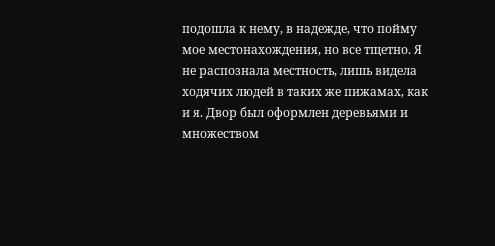подошла к нему, в надежде, что пойму мое местонахождения, но все тщетно. Я не распознала местность, лишь видела ходячих людей в таких же пижамах, как и я. Двор был оформлен деревьями и множеством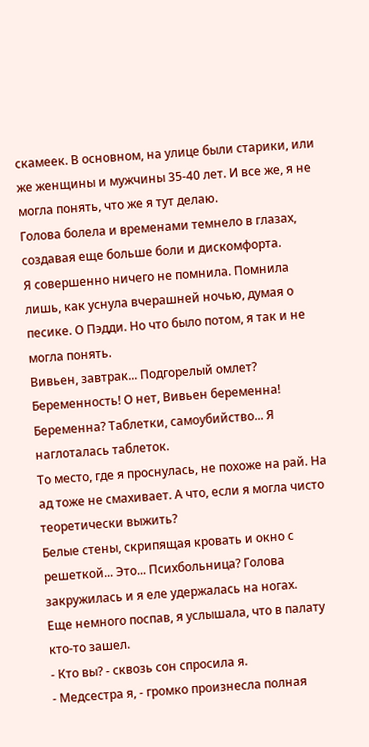скамеек. В основном, на улице были старики, или же женщины и мужчины 35-40 лет. И все же, я не могла понять, что же я тут делаю.
Голова болела и временами темнело в глазах, создавая еще больше боли и дискомфорта.
Я совершенно ничего не помнила. Помнила лишь, как уснула вчерашней ночью, думая о песике. О Пэдди. Но что было потом, я так и не могла понять.
Вивьен, завтрак... Подгорелый омлет? Беременность! О нет, Вивьен беременна! Беременна? Таблетки, самоубийство... Я наглоталась таблеток.
То место, где я проснулась, не похоже на рай. На ад тоже не смахивает. А что, если я могла чисто теоретически выжить?
Белые стены, скрипящая кровать и окно с решеткой... Это... Психбольница? Голова закружилась и я еле удержалась на ногах.
Еще немного поспав, я услышала, что в палату кто-то зашел.
- Кто вы? - сквозь сон спросила я.
- Медсестра я, - громко произнесла полная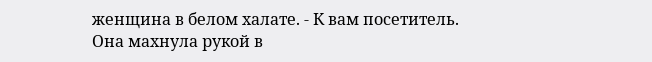женщина в белом халате. - К вам посетитель.
Она махнула рукой в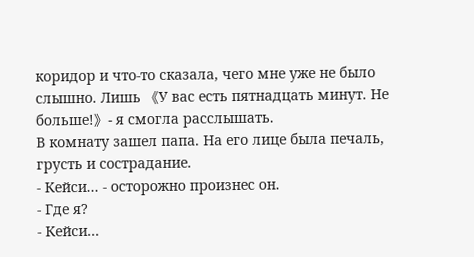коридор и что-то сказала, чего мне уже не было слышно. Лишь 《У вас есть пятнадцать минут. Не больше!》- я смогла расслышать.
В комнату зашел папа. На его лице была печаль, грусть и сострадание.
- Кейси... - осторожно произнес он.
- Где я?
- Кейси...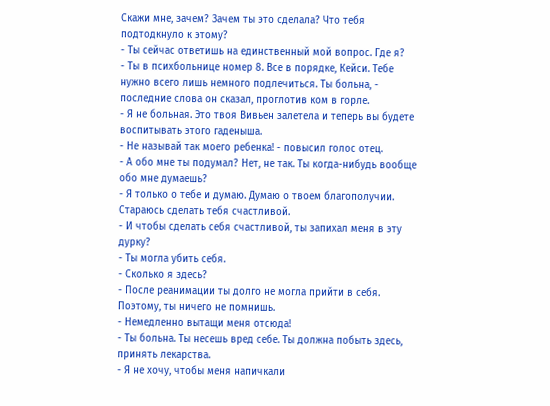Скажи мне, зачем? Зачем ты это сделала? Что тебя подтодкнуло к этому?
- Ты сейчас ответишь на единственный мой вопрос. Где я?
- Ты в психбольнице номер 8. Все в порядке, Кейси. Тебе нужно всего лишь немного подлечиться. Ты больна, - последние слова он сказал, проглотив ком в горле.
- Я не больная. Это твоя Вивьен залетела и теперь вы будете воспитывать этого гаденыша.
- Не называй так моего ребенка! - повысил голос отец.
- А обо мне ты подумал? Нет, не так. Ты когда-нибудь вообще обо мне думаешь?
- Я только о тебе и думаю. Думаю о твоем благополучии. Стараюсь сделать тебя счастливой.
- И чтобы сделать себя счастливой, ты запихал меня в эту дурку?
- Ты могла убить себя.
- Сколько я здесь?
- После реанимации ты долго не могла прийти в себя. Поэтому, ты ничего не помнишь.
- Немедленно вытащи меня отсюда!
- Ты больна. Ты несешь вред себе. Ты должна побыть здесь, принять лекарства.
- Я не хочу, чтобы меня напичкали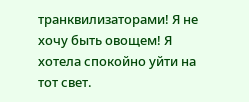транквилизаторами! Я не хочу быть овощем! Я хотела спокойно уйти на тот свет.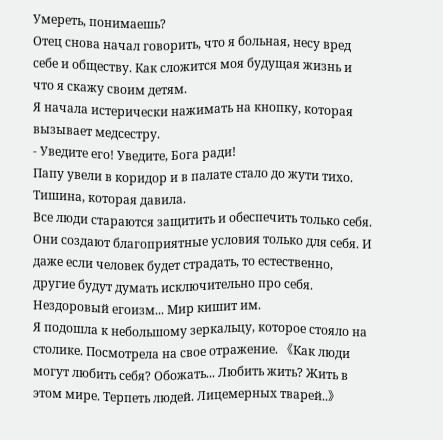Умереть, понимаешь?
Отец снова начал говорить, что я больная, несу вред себе и обществу. Как сложится моя будущая жизнь и что я скажу своим детям.
Я начала истерически нажимать на кнопку, которая вызывает медсестру.
- Уведите его! Уведите, Бога ради!
Папу увели в коридор и в палате стало до жути тихо. Тишина, которая давила.
Все люди стараются защитить и обеспечить только себя. Они создают благоприятные условия только для себя. И даже если человек будет страдать, то естественно, другие будут думать исключительно про себя. Нездоровый егоизм... Мир кишит им.
Я подошла к небольшому зеркальцу, которое стояло на столике. Посмотрела на свое отражение. 《Как люди могут любить себя? Обожать... Любить жить? Жить в этом мире. Терпеть людей. Лицемерных тварей..》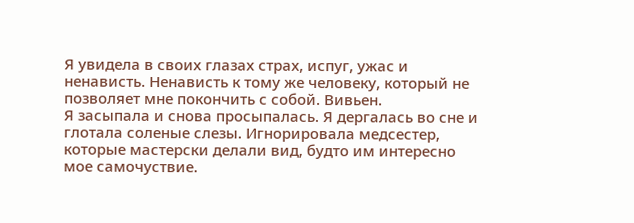Я увидела в своих глазах страх, испуг, ужас и ненависть. Ненависть к тому же человеку, который не позволяет мне покончить с собой. Вивьен.
Я засыпала и снова просыпалась. Я дергалась во сне и глотала соленые слезы. Игнорировала медсестер, которые мастерски делали вид, будто им интересно мое самочуствие.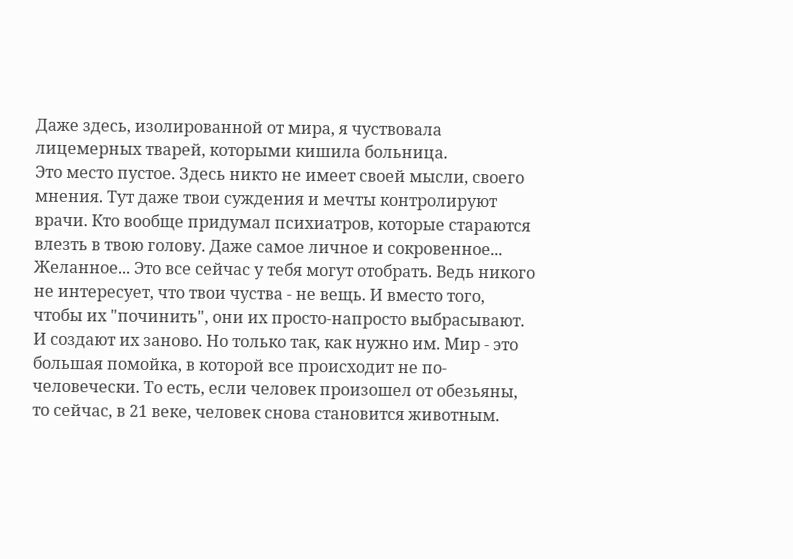Даже здесь, изолированной от мира, я чуствовала лицемерных тварей, которыми кишила больница.
Это место пустое. Здесь никто не имеет своей мысли, своего мнения. Тут даже твои суждения и мечты контролируют врачи. Кто вообще придумал психиатров, которые стараются влезть в твою голову. Даже самое личное и сокровенное... Желанное... Это все сейчас у тебя могут отобрать. Ведь никого не интересует, что твои чуства - не вещь. И вместо того, чтобы их "починить", они их просто-напросто выбрасывают. И создают их заново. Но только так, как нужно им. Мир - это большая помойка, в которой все происходит не по-человечески. То есть, если человек произошел от обезьяны, то сейчас, в 21 веке, человек снова становится животным.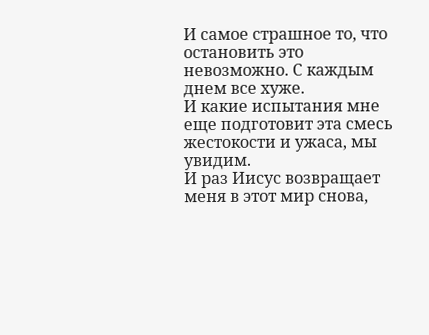И самое страшное то, что остановить это невозможно. С каждым днем все хуже.
И какие испытания мне еще подготовит эта смесь жестокости и ужаса, мы увидим.
И раз Иисус возвращает меня в этот мир снова,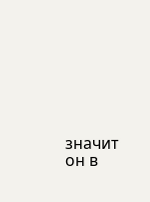значит он в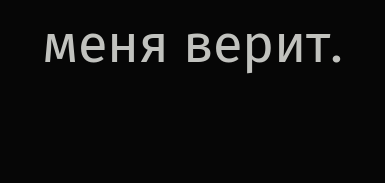меня верит.